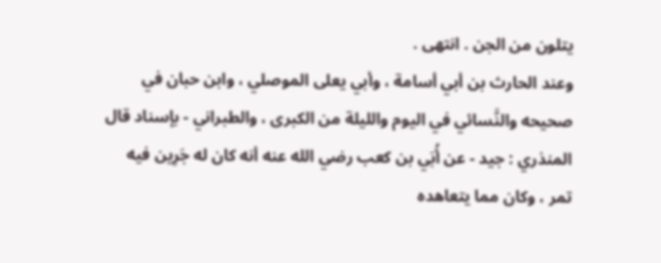يتلون من الجن . انتهى .
وعند الحارث بن أبي أسامة ، وأبي يعلى الموصلي ، وابن حبان في
صحيحه والنَّسائي في اليوم والليلة من الكبرى ، والطبراني - بإسناد قال
المنذري : جيد - عن أُبَي بن كعب رضي الله عنه أنه كان له جَرِين فيه
تمر ، وكان مما يتعاهده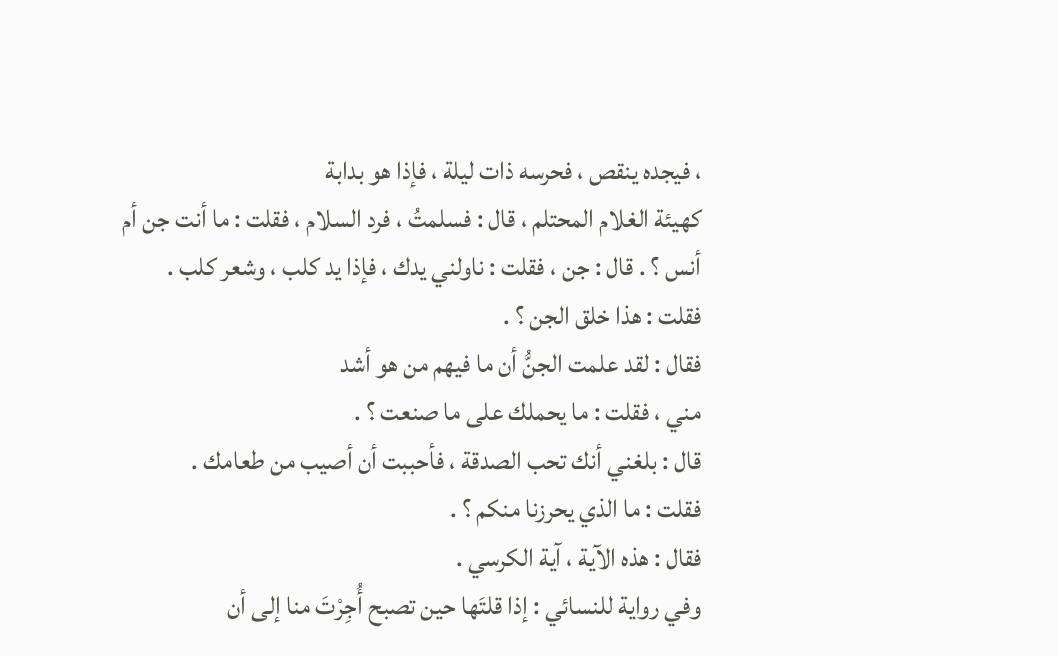، فيجده ينقص ، فحرسه ذات ليلة ، فإذا هو بدابة
كهيئة الغلام المحتلم ، قال : فسلمتُ ، فرد السلام ، فقلت : ما أنت جن أم
أنس ؟ . قال : جن ، فقلت : ناولني يدك ، فإذا يد كلب ، وشعر كلب .
فقلت : هذا خلق الجن ؟ .
فقال : لقد علمت الجنُّ أن ما فيهم من هو أشد
مني ، فقلت : ما يحملك على ما صنعت ؟ .
قال : بلغني أنك تحب الصدقة ، فأحببت أن أصيب من طعامك .
فقلت : ما الذي يحرزنا منكم ؟ .
فقال : هذه الآية ، آية الكرسي .
وفي رواية للنسائي : إذا قلتَها حين تصبح أُجِرْتَ منا إلى أن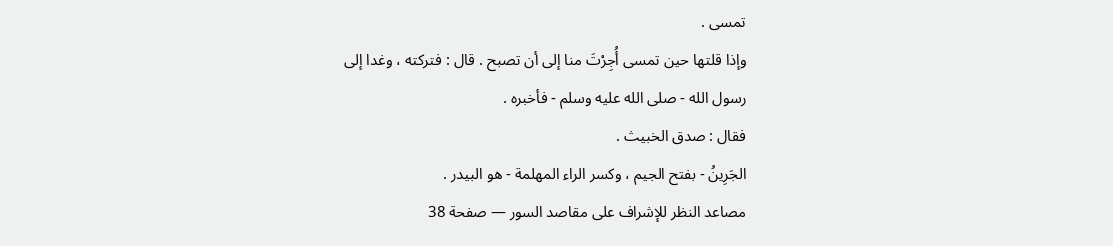تمسى .
وإذا قلتها حين تمسى أُجِرْتَ منا إلى أن تصبح . قال : فتركته ، وغدا إلى
رسول الله - صلى الله عليه وسلم - فأخبره .
فقال : صدق الخبيث .
الجَرِينُ - بفتح الجيم ، وكسر الراء المهلمة - هو البيدر .
مصاعد النظر للإشراف على مقاصد السور — صفحة 38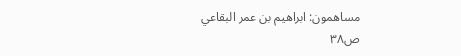مساهمون: ابراهيم بن عمر البقاعي
ص٣٨